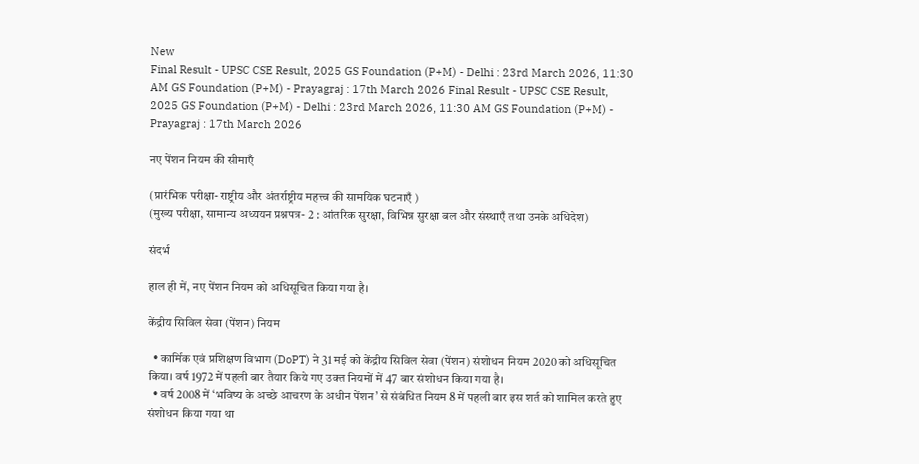New
Final Result - UPSC CSE Result, 2025 GS Foundation (P+M) - Delhi : 23rd March 2026, 11:30 AM GS Foundation (P+M) - Prayagraj : 17th March 2026 Final Result - UPSC CSE Result, 2025 GS Foundation (P+M) - Delhi : 23rd March 2026, 11:30 AM GS Foundation (P+M) - Prayagraj : 17th March 2026

नए पेंशन नियम की सीमाएँ

(प्रारंभिक परीक्षा- राष्ट्रीय और अंतर्राष्ट्रीय महत्त्व की सामयिक घटनाएँ )
(मुख्य परीक्षा, सामान्य अध्ययन प्रश्नपत्र- 2 : आंतरिक सुरक्षा, विभिन्न सुरक्षा बल और संस्थाएँ तथा उनके अधिदेश)

संदर्भ

हाल ही में, नए पेंशन नियम को अधिसूचित किया गया है।

केंद्रीय सिविल सेवा (पेंशन) नियम

  • कार्मिक एवं प्रशिक्षण विभाग (DoPT) ने 31 मई को केंद्रीय सिविल सेवा (पेंशन) संशोधन नियम 2020 को अधिसूचित किया। वर्ष 1972 में पहली बार तैयार किये गए उक्त नियमों में 47 बार संशोधन किया गया है।
  • वर्ष 2008 में ‘भविष्य के अच्छे आचरण के अधीन पेंशन’ से संबंधित नियम 8 में पहली बार इस शर्त को शामिल करते हुए संशोधन किया गया था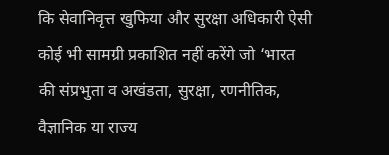कि सेवानिवृत्त खुफिया और सुरक्षा अधिकारी ऐसी कोई भी सामग्री प्रकाशित नहीं करेंगे जो ‘भारत की संप्रभुता व अखंडता, सुरक्षा, रणनीतिक, वैज्ञानिक या राज्य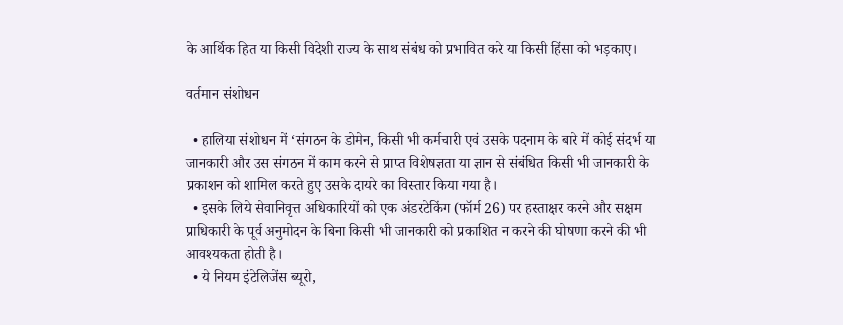के आर्थिक हित या किसी विदेशी राज्य के साथ संबंध को प्रभावित करे या किसी हिंसा को भड़काए।

वर्तमान संशोधन

  • हालिया संशोधन में ‘संगठन के डोमेन, किसी भी कर्मचारी एवं उसके पदनाम के बारे में कोई संदर्भ या जानकारी और उस संगठन में काम करने से प्राप्त विशेषज्ञता या ज्ञान से संबंधित किसी भी जानकारी के प्रकाशन को शामिल करते हुए उसके दायरे का विस्तार किया गया है।
  • इसके लिये सेवानिवृत्त अधिकारियों को एक अंडरटेकिंग (फॉर्म 26) पर हस्ताक्षर करने और सक्षम प्राधिकारी के पूर्व अनुमोदन के बिना किसी भी जानकारी को प्रकाशित न करने की घोषणा करने की भी आवश्यकता होती है।
  • ये नियम इंटेलिजेंस ब्यूरो,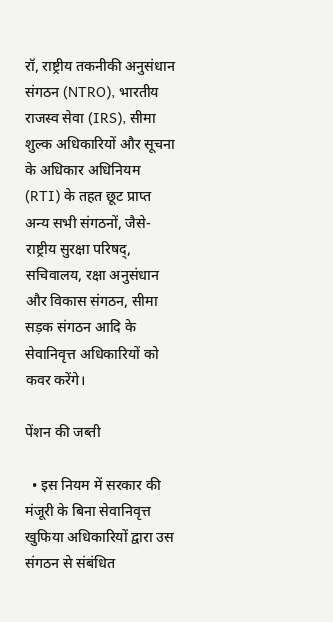रॉ, राष्ट्रीय तकनीकी अनुसंधान संगठन (NTRO), भारतीय राजस्व सेवा (IRS), सीमा शुल्क अधिकारियों और सूचना के अधिकार अधिनियम (RTI) के तहत छूट प्राप्त अन्य सभी संगठनों, जैसे- राष्ट्रीय सुरक्षा परिषद्, सचिवालय, रक्षा अनुसंधान और विकास संगठन, सीमा सड़क संगठन आदि के सेवानिवृत्त अधिकारियों को कवर करेंगे।

पेंशन की जब्ती

  • इस नियम में सरकार की मंजूरी के बिना सेवानिवृत्त खुफिया अधिकारियों द्वारा उस संगठन से संबंधित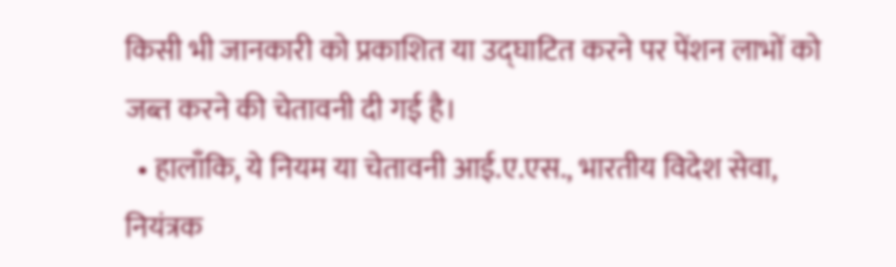किसी भी जानकारी को प्रकाशित या उद्घाटित करने पर पेंशन लाभों को जब्त करने की चेतावनी दी गई है।
  • हालाँकि, ये नियम या चेतावनी आई.ए.एस., भारतीय विदेश सेवा, नियंत्रक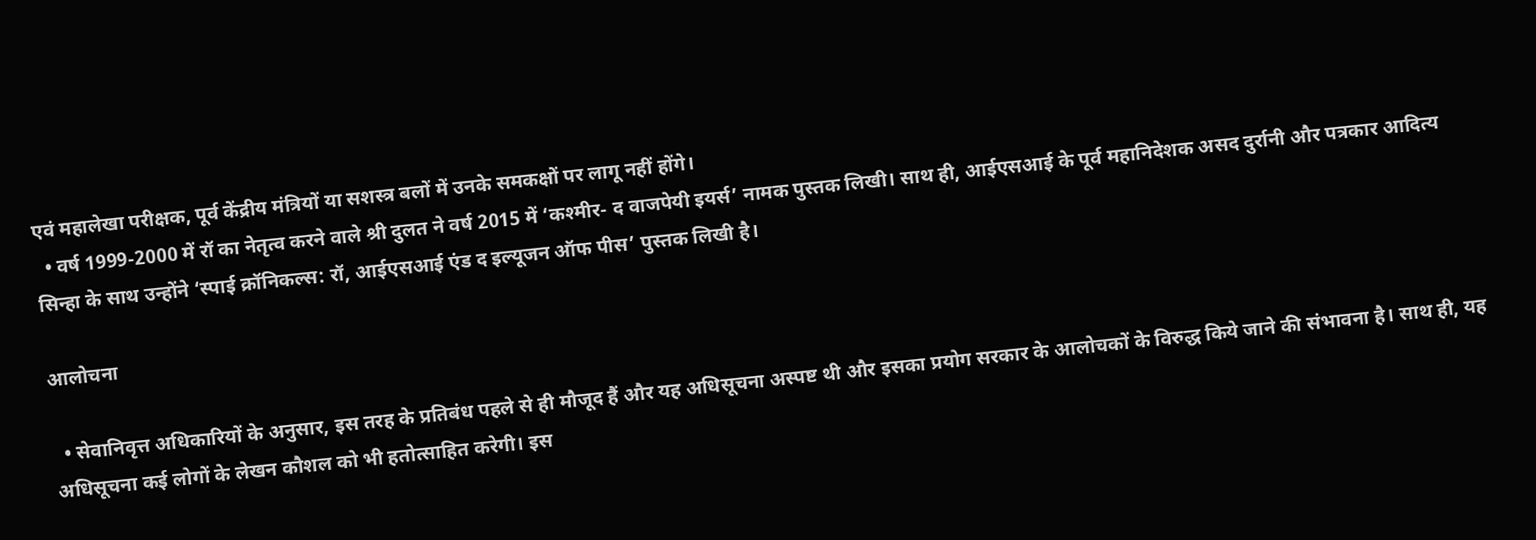एवं महालेखा परीक्षक, पूर्व केंद्रीय मंत्रियों या सशस्त्र बलों में उनके समकक्षों पर लागू नहीं होंगे।
  • वर्ष 1999-2000 में रॉ का नेतृत्व करने वाले श्री दुलत ने वर्ष 2015 में ‘कश्मीर- द वाजपेयी इयर्स’ नामक पुस्तक लिखी। साथ ही, आईएसआई के पूर्व महानिदेशक असद दुर्रानी और पत्रकार आदित्य सिन्हा के साथ उन्होंने ‘स्पाई क्रॉनिकल्स: रॉ, आईएसआई एंड द इल्यूजन ऑफ पीस’ पुस्तक लिखी है।

आलोचना

  • सेवानिवृत्त अधिकारियों के अनुसार, इस तरह के प्रतिबंध पहले से ही मौजूद हैं और यह अधिसूचना अस्पष्ट थी और इसका प्रयोग सरकार के आलोचकों के विरुद्ध किये जाने की संभावना है। साथ ही, यह अधिसूचना कई लोगों के लेखन कौशल को भी हतोत्साहित करेगी। इस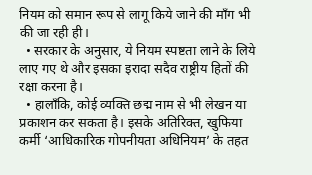नियम को समान रूप से लागू किये जाने की माँग भी की जा रही ही।
  • सरकार के अनुसार, ये नियम स्पष्टता लाने के लिये लाए गए थे और इसका इरादा सदैव राष्ट्रीय हितों की रक्षा करना है।
  • हालाँकि, कोई व्यक्ति छद्म नाम से भी लेखन या प्रकाशन कर सकता है। इसके अतिरिक्त, खुफिया कर्मी ‘आधिकारिक गोपनीयता अधिनियम’ के तहत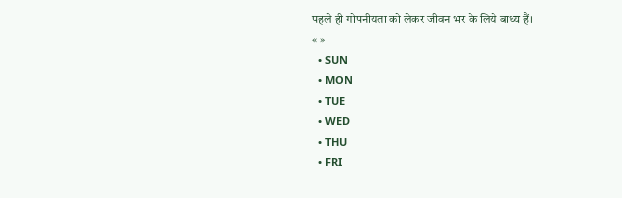पहले ही गोपनीयता को लेकर जीवन भर के लिये बाध्य हैं।
« »
  • SUN
  • MON
  • TUE
  • WED
  • THU
  • FRI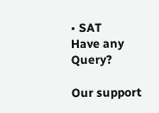• SAT
Have any Query?

Our support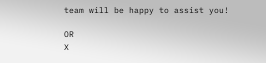team will be happy to assist you!

OR
X